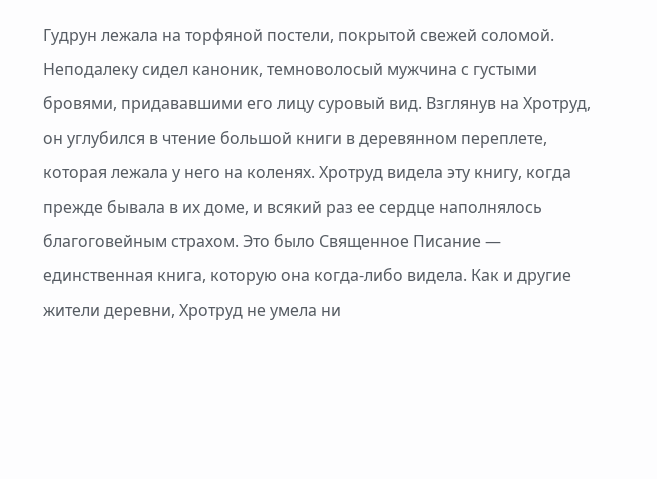Гудрун лежала на торфяной постели, покрытой свежей соломой. Неподалеку сидел каноник, темноволосый мужчина с густыми бровями, придававшими его лицу суровый вид. Взглянув на Хротруд, он углубился в чтение большой книги в деревянном переплете, которая лежала у него на коленях. Хротруд видела эту книгу, когда прежде бывала в их доме, и всякий раз ее сердце наполнялось благоговейным страхом. Это было Священное Писание — единственная книга, которую она когда-либо видела. Как и другие жители деревни, Хротруд не умела ни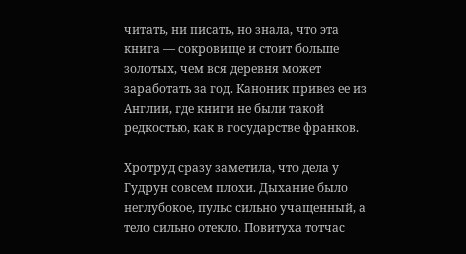читать, ни писать, но знала, что эта книга — сокровище и стоит больше золотых, чем вся деревня может заработать за год. Каноник привез ее из Англии, где книги не были такой редкостью, как в государстве франков.

Хротруд сразу заметила, что дела у Гудрун совсем плохи. Дыхание было неглубокое, пульс сильно учащенный, а тело сильно отекло. Повитуха тотчас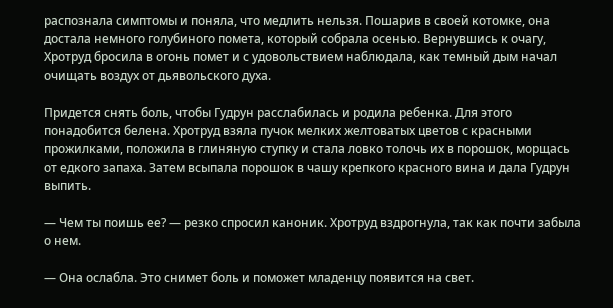распознала симптомы и поняла, что медлить нельзя. Пошарив в своей котомке, она достала немного голубиного помета, который собрала осенью. Вернувшись к очагу, Хротруд бросила в огонь помет и с удовольствием наблюдала, как темный дым начал очищать воздух от дьявольского духа.

Придется снять боль, чтобы Гудрун расслабилась и родила ребенка. Для этого понадобится белена. Хротруд взяла пучок мелких желтоватых цветов с красными прожилками, положила в глиняную ступку и стала ловко толочь их в порошок, морщась от едкого запаха. Затем всыпала порошок в чашу крепкого красного вина и дала Гудрун выпить.

— Чем ты поишь ее? — резко спросил каноник. Хротруд вздрогнула, так как почти забыла о нем.

— Она ослабла. Это снимет боль и поможет младенцу появится на свет.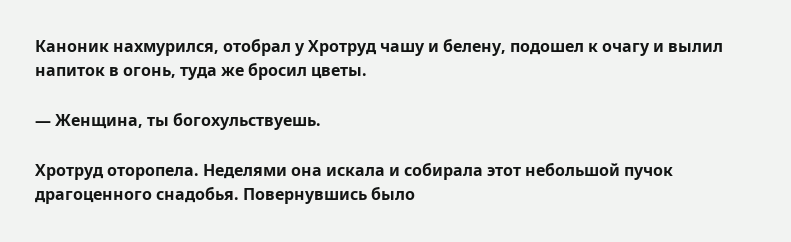Каноник нахмурился, отобрал у Хротруд чашу и белену, подошел к очагу и вылил напиток в огонь, туда же бросил цветы.

— Женщина, ты богохульствуешь.

Хротруд оторопела. Неделями она искала и собирала этот небольшой пучок драгоценного снадобья. Повернувшись было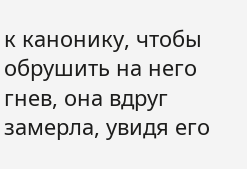к канонику, чтобы обрушить на него гнев, она вдруг замерла, увидя его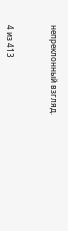непреклонный взгляд.



4 из 413